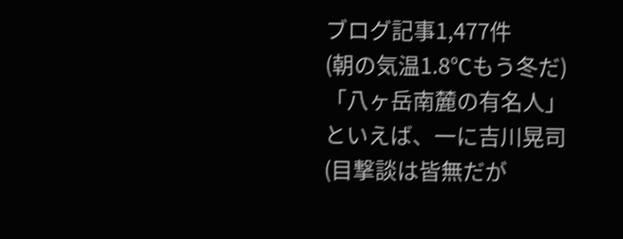ブログ記事1,477件
(朝の気温1.8℃もう冬だ)「八ヶ岳南麓の有名人」といえば、一に吉川晃司(目撃談は皆無だが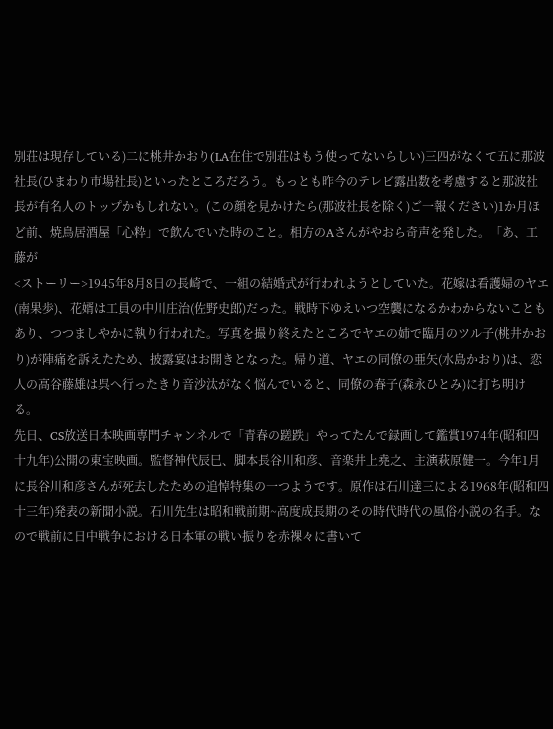別荘は現存している)二に桃井かおり(LA在住で別荘はもう使ってないらしい)三四がなくて五に那波社長(ひまわり市場社長)といったところだろう。もっとも昨今のテレビ露出数を考慮すると那波社長が有名人のトップかもしれない。(この顔を見かけたら(那波社長を除く)ご一報ください)1か月ほど前、焼鳥居酒屋「心粋」で飲んでいた時のこと。相方のAさんがやおら奇声を発した。「あ、工藤が
<ストーリー>1945年8月8日の長崎で、一組の結婚式が行われようとしていた。花嫁は看護婦のヤエ(南果歩)、花婿は工員の中川庄治(佐野史郎)だった。戦時下ゆえいつ空襲になるかわからないこともあり、つつましやかに執り行われた。写真を撮り終えたところでヤエの姉で臨月のツル子(桃井かおり)が陣痛を訴えたため、披露宴はお開きとなった。帰り道、ヤエの同僚の亜矢(水島かおり)は、恋人の高谷藤雄は呉へ行ったきり音沙汰がなく悩んでいると、同僚の春子(森永ひとみ)に打ち明ける。
先日、CS放送日本映画専門チャンネルで「青春の蹉跌」やってたんで録画して鑑賞1974年(昭和四十九年)公開の東宝映画。監督神代辰巳、脚本長谷川和彦、音楽井上堯之、主演萩原健一。今年1月に長谷川和彦さんが死去したための追悼特集の一つようです。原作は石川達三による1968年(昭和四十三年)発表の新聞小説。石川先生は昭和戦前期~高度成長期のその時代時代の風俗小説の名手。なので戦前に日中戦争における日本軍の戦い振りを赤裸々に書いて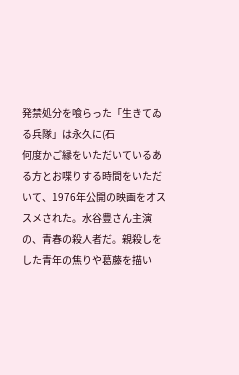発禁処分を喰らった「生きてゐる兵隊」は永久に(石
何度かご縁をいただいているある方とお喋りする時間をいただいて、1976年公開の映画をオススメされた。水谷豊さん主演の、青春の殺人者だ。親殺しをした青年の焦りや葛藤を描い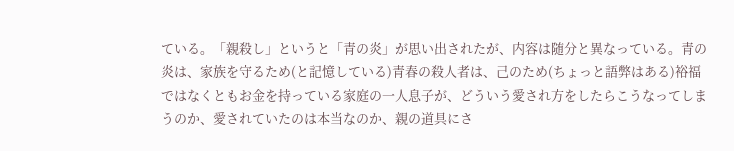ている。「親殺し」というと「青の炎」が思い出されたが、内容は随分と異なっている。青の炎は、家族を守るため(と記憶している)青春の殺人者は、己のため(ちょっと語弊はある)裕福ではなくともお金を持っている家庭の一人息子が、どういう愛され方をしたらこうなってしまうのか、愛されていたのは本当なのか、親の道具にさ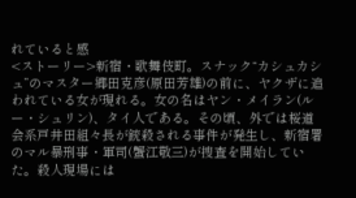れていると感
<ストーリー>新宿・歌舞伎町。スナック“カシュカシュ”のマスター郷田克彦(原田芳雄)の前に、ヤクザに追われている女が現れる。女の名はヤン・メイラン(ルー・シュリン)、タイ人である。その頃、外では桜道会系戸井田組々長が銃殺される事件が発生し、新宿署のマル暴刑事・軍司(蟹江敬三)が捜査を開始していた。殺人現場には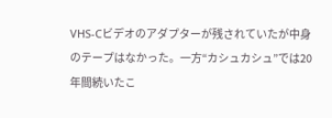VHS-Cビデオのアダプターが残されていたが中身のテープはなかった。一方“カシュカシュ”では20年間続いたこ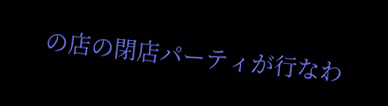の店の閉店パーティが行なわ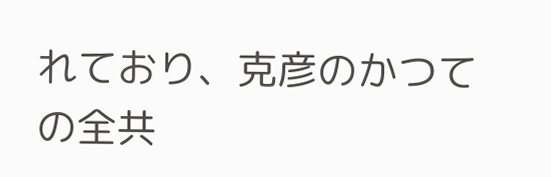れており、克彦のかつての全共